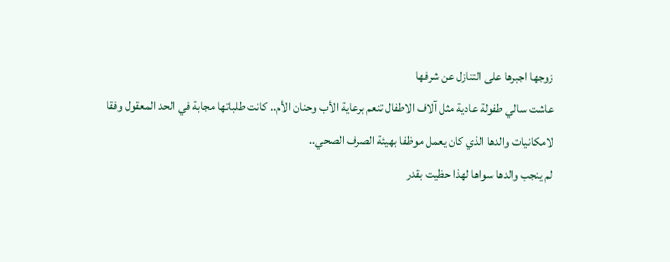زوجها اجبرها على التنازل عن شرفها
عاشت سالي طفولة عادية مثل آلاف الاطفال تنعم برعاية الأب وحنان الأم.. كانت طلباتها مجابة في الحد المعقول وفقا لامكانيات والدها الذي كان يعمل موظفا بهيئة الصرف الصحي..
لم ينجب والدها سواها لهذا حظيت بقدر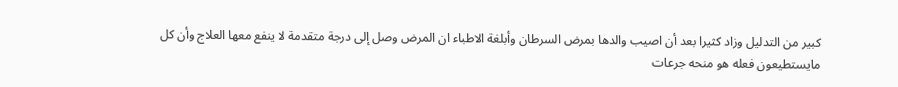كبير من التدليل وزاد كثيرا بعد أن اصيب والدها بمرض السرطان وأبلغة الاطباء ان المرض وصل إلى درجة متقدمة لا ينفع معها العلاج وأن كل مايستطيعون فعله هو منحه جرعات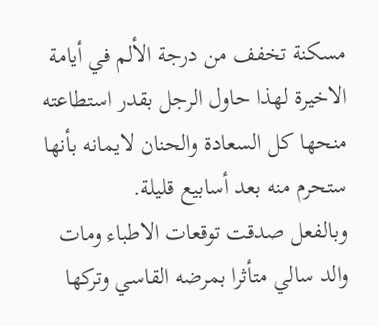مسكنة تخفف من درجة الألم في أيامة الاخيرة لهذا حاول الرجل بقدر استطاعته منحها كل السعادة والحنان لايمانه بأنها ستحرم منه بعد أسابيع قليلة.
وبالفعل صدقت توقعات الاطباء ومات والد سالي متأثرا بمرضه القاسي وتركها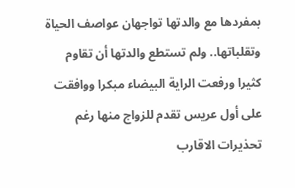بمفردها مع والدتها تواجهان عواصف الحياة وتقلباتها.. ولم تستطع والدتها أن تقاوم كثيرا ورفعت الراية البيضاء مبكرا ووافقت على أول عريس تقدم للزواج منها رغم تحذيرات الاقارب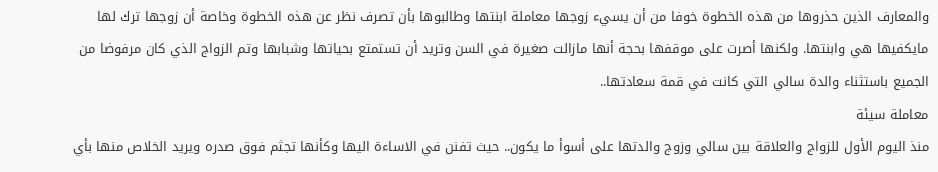والمعارف الذين حذروها من هذه الخطوة خوفا من أن يسيء زوجها معاملة ابنتها وطالبوها بأن تصرف نظر عن هذه الخطوة وخاصة أن زوجها ترك لها مايكفيها هي وابنتها. ولكنها أصرت على موقفها بحجة أنها مازالت صغيرة في السن وتريد أن تستمتع بحياتها وشبابها وتم الزواج الذي كان مرفوضا من الجميع باستثناء والدة سالي التي كانت في قمة سعادتها..
معاملة سيئة
منذ اليوم الأول للزواج والعلاقة بين سالي وزوج والدتها على أسوأ ما يكون.. حيث تفنن في الاساءة اليها وكأنها تجثم فوق صدره ويريد الخلاص منها بأي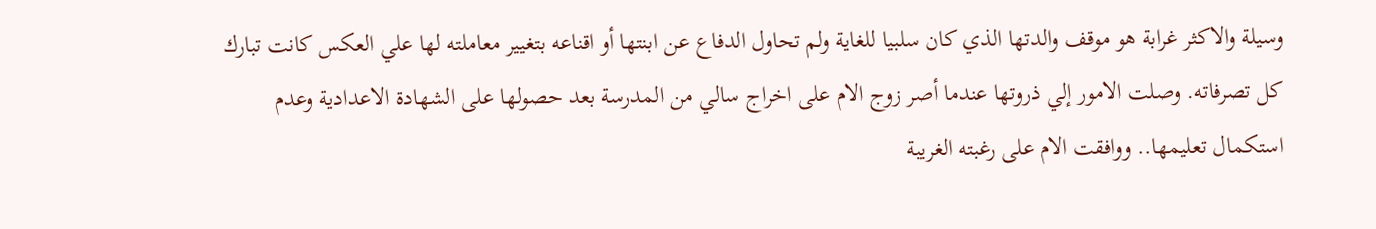وسيلة والاكثر غرابة هو موقف والدتها الذي كان سلبيا للغاية ولم تحاول الدفاع عن ابنتها أو اقناعه بتغيير معاملته لها علي العكس كانت تبارك كل تصرفاته. وصلت الامور إلي ذروتها عندما أصر زوج الام على اخراج سالي من المدرسة بعد حصولها على الشهادة الاعدادية وعدم استكمال تعليمها.. ووافقت الام على رغبته الغريبة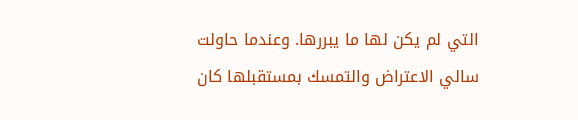التي لم يكن لها ما يبررها. وعندما حاولت سالي الاعتراض والتمسك بمستقبلها كان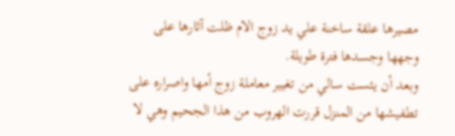مصيرها علقة ساخنة علي يد زوج الام ظلت آثارها على وجهها وجسدها فترة طويلة.
وبعد أن يئست سالي من تغيير معاملة زوج أمها واصراره على تطفيشها من المنزل قررت الهروب من هذا الجحيم وهي لا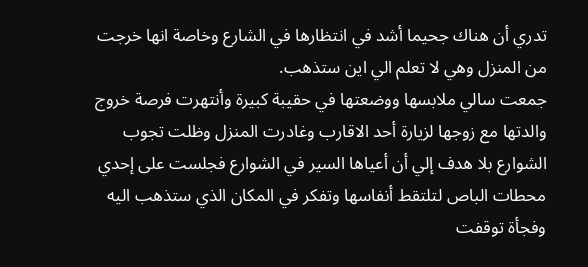تدري أن هناك جحيما أشد في انتظارها في الشارع وخاصة انها خرجت من المنزل وهي لا تعلم الي اين ستذهب.
جمعت سالي ملابسها ووضعتها في حقيبة كبيرة وأنتهرت فرصة خروج والدتها مع زوجها لزيارة أحد الاقارب وغادرت المنزل وظلت تجوب الشوارع بلا هدف إلي أن أعياها السير في الشوارع فجلست على إحدي محطات الباص لتلتقط أنفاسها وتفكر في المكان الذي ستذهب اليه وفجأة توقفت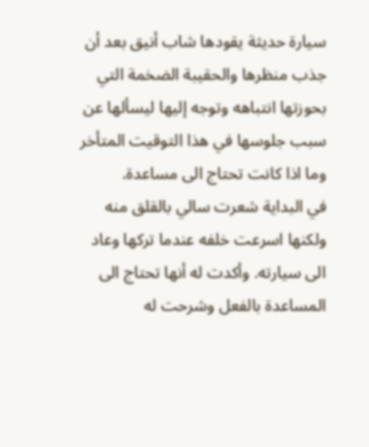سيارة حديثة يقودها شاب أنيق بعد أن جذب منظرها والحقيبة الضخمة التي بحوزتها انتباهه وتوجه إليها ليسألها عن سبب جلوسها في هذا التوقيت المتأخر وما اذا كانت تحتاج الى مساعدة.
في البداية شعرت سالي بالقلق منه ولكنها اسرعت خلفه عندما تركها وعاد الى سيارته. وأكدت له أنها تحتاج الى المساعدة بالفعل وشرحت له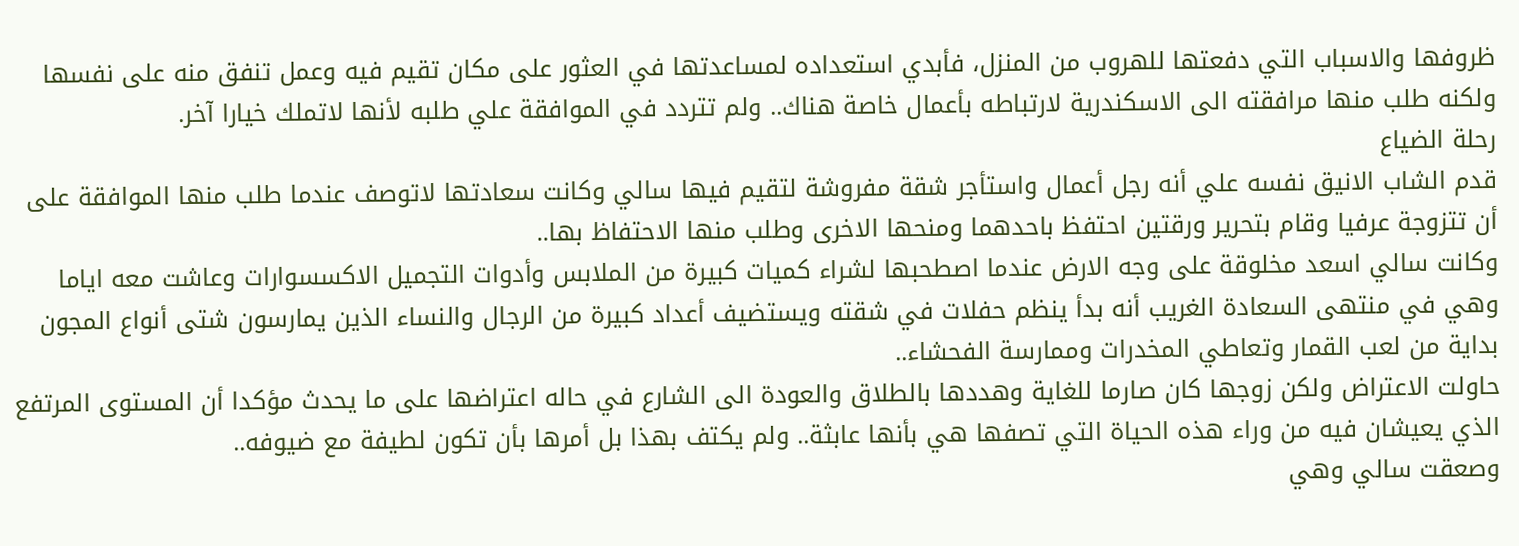ظروفها والاسباب التي دفعتها للهروب من المنزل، فأبدي استعداده لمساعدتها في العثور على مكان تقيم فيه وعمل تنفق منه على نفسها ولكنه طلب منها مرافقته الى الاسكندرية لارتباطه بأعمال خاصة هناك.. ولم تتردد في الموافقة علي طلبه لأنها لاتملك خيارا آخر.
رحلة الضياع
قدم الشاب الانيق نفسه علي أنه رجل أعمال واستأجر شقة مفروشة لتقيم فيها سالي وكانت سعادتها لاتوصف عندما طلب منها الموافقة على أن تتزوجة عرفيا وقام بتحرير ورقتين احتفظ باحدهما ومنحها الاخرى وطلب منها الاحتفاظ بها..
وكانت سالي اسعد مخلوقة على وجه الارض عندما اصطحبها لشراء كميات كبيرة من الملابس وأدوات التجميل الاكسسوارات وعاشت معه اياما وهي في منتهى السعادة الغريب أنه بدأ ينظم حفلات في شقته ويستضيف أعداد كبيرة من الرجال والنساء الذين يمارسون شتى أنواع المجون بداية من لعب القمار وتعاطي المخدرات وممارسة الفحشاء..
حاولت الاعتراض ولكن زوجها كان صارما للغاية وهددها بالطلاق والعودة الى الشارع في حاله اعتراضها على ما يحدث مؤكدا أن المستوى المرتفع الذي يعيشان فيه من وراء هذه الحياة التي تصفها هي بأنها عابثة.. ولم يكتف بهذا بل أمرها بأن تكون لطيفة مع ضيوفه..
وصعقت سالي وهي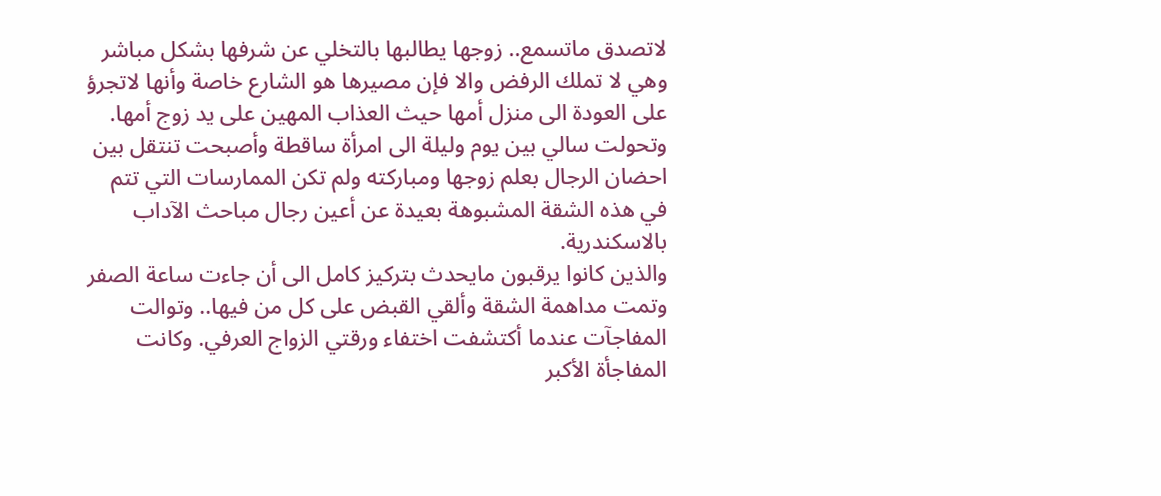لاتصدق ماتسمع.. زوجها يطالبها بالتخلي عن شرفها بشكل مباشر وهي لا تملك الرفض والا فإن مصيرها هو الشارع خاصة وأنها لاتجرؤ على العودة الى منزل أمها حيث العذاب المهين على يد زوج أمها.
وتحولت سالي بين يوم وليلة الى امرأة ساقطة وأصبحت تنتقل بين احضان الرجال بعلم زوجها ومباركته ولم تكن الممارسات التي تتم في هذه الشقة المشبوهة بعيدة عن أعين رجال مباحث الآداب بالاسكندرية.
والذين كانوا يرقبون مايحدث بتركيز كامل الى أن جاءت ساعة الصفر وتمت مداهمة الشقة وألقي القبض على كل من فيها.. وتوالت المفاجآت عندما أكتشفت اختفاء ورقتي الزواج العرفي. وكانت المفاجأة الأكبر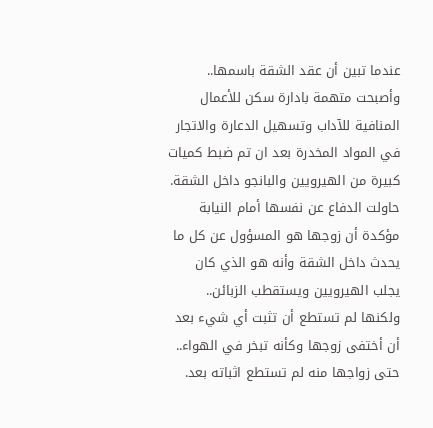عندما تبين أن عقد الشقة باسمها.. وأصبحت متهمة بادارة سكن للأعمال المنافية للآداب وتسهيل الدعارة والاتجار في المواد المخدرة بعد ان تم ضبط كميات كبيرة من الهيرويين والبانجو داخل الشقة.
حاولت الدفاع عن نفسها أمام النيابة مؤكدة أن زوجها هو المسؤول عن كل ما يحدث داخل الشقة وأنه هو الذي كان يجلب الهيرويين ويستقطب الزبائن.. ولكنها لم تستطع أن تثبت أي شيء بعد أن أختفى زوجها وكأنه تبخر في الهواء.. حتى زواجها منه لم تستطع اثباته بعد.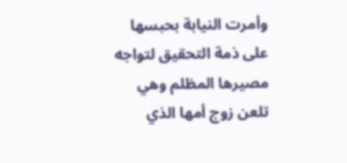وأمرت النيابة بحبسها على ذمة التحقيق لتواجه مصيرها المظلم وهي تلعن زوج أمها الذي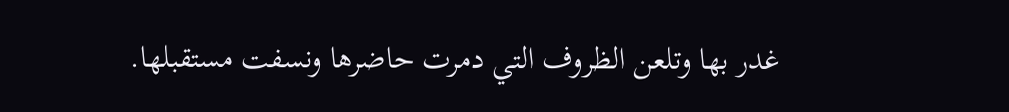غدر بها وتلعن الظروف التي دمرت حاضرها ونسفت مستقبلها.